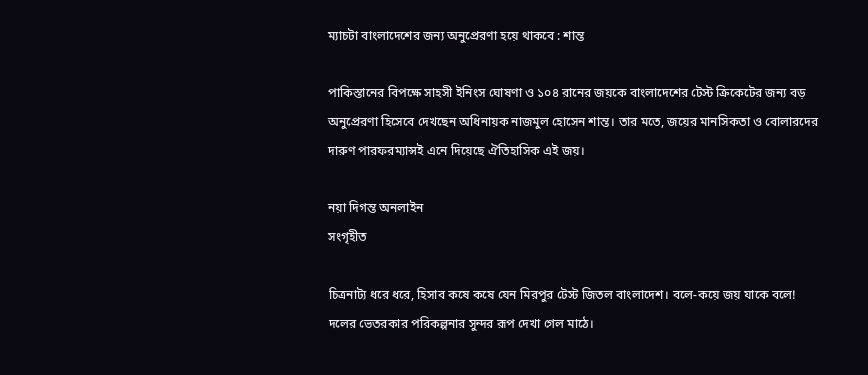ম্যাচটা বাংলাদেশের জন্য অনুপ্রেরণা হয়ে থাকবে : শান্ত

পাকিস্তানের বিপক্ষে সাহসী ইনিংস ঘোষণা ও ১০৪ রানের জয়কে বাংলাদেশের টেস্ট ক্রিকেটের জন্য বড় অনুপ্রেরণা হিসেবে দেখছেন অধিনায়ক নাজমুল হোসেন শান্ত। তার মতে, জয়ের মানসিকতা ও বোলারদের দারুণ পারফরম্যান্সই এনে দিয়েছে ঐতিহাসিক এই জয়।

নয়া দিগন্ত অনলাইন
সংগৃহীত

চিত্রনাট্য ধরে ধরে, হিসাব কষে কষে যেন মিরপুর টেস্ট জিতল বাংলাদেশ। বলে-কয়ে জয় যাকে বলে! দলের ভেতরকার পরিকল্পনার সুন্দর রূপ দেখা গেল মাঠে।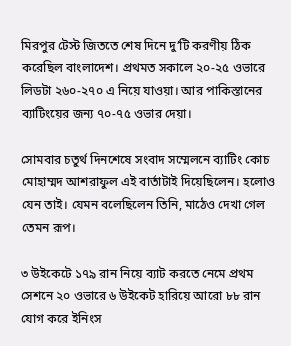মিরপুর টেস্ট জিততে শেষ দিনে দু’টি করণীয় ঠিক করেছিল বাংলাদেশ। প্রথমত সকালে ২০-২৫ ওভারে লিডটা ২৬০-২৭০ এ নিয়ে যাওয়া। আর পাকিস্তানের ব্যাটিংয়ের জন্য ৭০-৭৫ ওভার দেয়া।

সোমবার চতুর্থ দিনশেষে সংবাদ সম্মেলনে ব্যাটিং কোচ মোহাম্মদ আশরাফুল এই বার্তাটাই দিয়েছিলেন। হলোও যেন তাই। যেমন বলেছিলেন তিনি, মাঠেও দেখা গেল তেমন রূপ।

৩ উইকেটে ১৭৯ রান নিয়ে ব্যাট করতে নেমে প্রথম সেশনে ২০ ওভারে ৬ উইকেট হারিয়ে আরো ৮৮ রান যোগ করে ইনিংস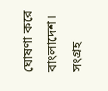ঘোষণা করে বাংলাদেশ। সংগ্রহ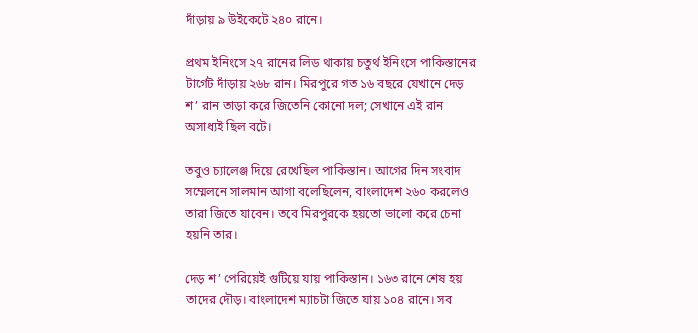দাঁড়ায় ৯ উইকেটে ২৪০ রানে।

প্রথম ইনিংসে ২৭ রানের লিড থাকায় চতুর্থ ইনিংসে পাকিস্তানের টার্গেট দাঁড়ায় ২৬৮ রান। মিরপুরে গত ১৬ বছরে যেখানে দেড় শ’ রান তাড়া করে জিতেনি কোনো দল; সেখানে এই রান অসাধ্যই ছিল বটে।

তবুও চ্যালেঞ্জ দিয়ে রেখেছিল পাকিস্তান। আগের দিন সংবাদ সম্মেলনে সালমান আগা বলেছিলেন, বাংলাদেশ ২৬০ করলেও তারা জিতে যাবেন। তবে মিরপুরকে হয়তো ভালো করে চেনা হয়নি তার।

দেড় শ’ পেরিয়েই গুটিয়ে যায় পাকিস্তান। ১৬৩ রানে শেষ হয় তাদের দৌড়। বাংলাদেশ ম্যাচটা জিতে যায় ১০৪ রানে। সব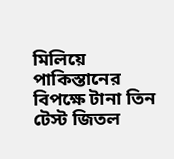মিলিয়ে পাকিস্তানের বিপক্ষে টানা তিন টেস্ট জিতল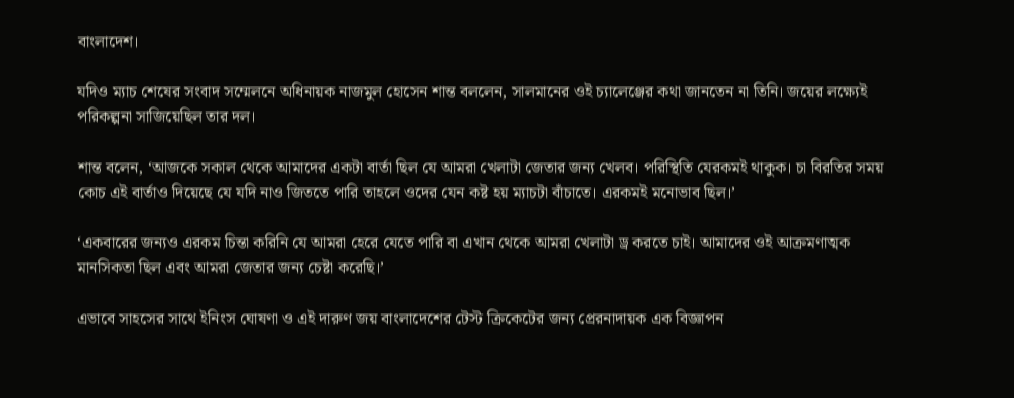বাংলাদেশ।

যদিও ম্যাচ শেষের সংবাদ সম্মেলনে অধিনায়ক নাজমুল হোসেন শান্ত বললেন, সালমানের ওই চ্যালেঞ্জের কথা জানতেন না তিনি। জয়ের লক্ষ্যেই পরিকল্পনা সাজিয়েছিল তার দল।

শান্ত বলেন, ‘আজকে সকাল থেকে আমাদের একটা বার্তা ছিল যে আমরা খেলাটা জেতার জন্য খেলব। পরিস্থিতি যেরকমই থাকুক। চা বিরতির সময় কোচ এই বার্তাও দিয়েছে যে যদি নাও জিততে পারি তাহলে ওদের যেন কষ্ট হয় ম্যাচটা বাঁচাতে। এরকমই মনোভাব ছিল।’

‘একবারের জন্যও এরকম চিন্তা করিনি যে আমরা হেরে যেতে পারি বা এখান থেকে আমরা খেলাটা ড্র করতে চাই। আমাদের ওই আক্রমণাত্মক মানসিকতা ছিল এবং আমরা জেতার জন্য চেষ্টা করেছি।’

এভাবে সাহসের সাথে ইনিংস ঘোষণা ও এই দারুণ জয় বাংলাদেশের টেস্ট ক্রিকেটের জন্য প্রেরনাদায়ক এক বিজ্ঞাপন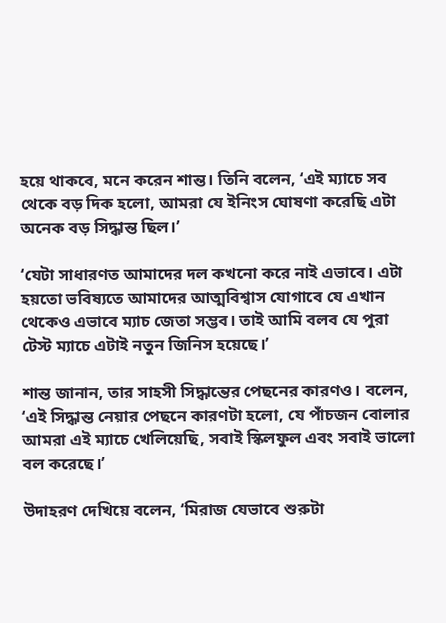হয়ে থাকবে, মনে করেন শান্ত। তিনি বলেন, ‘এই ম্যাচে সব থেকে বড় দিক হলো, আমরা যে ইনিংস ঘোষণা করেছি এটা অনেক বড় সিদ্ধান্ত ছিল।’

‘যেটা সাধারণত আমাদের দল কখনো করে নাই এভাবে। এটা হয়তো ভবিষ্যতে আমাদের আত্মবিশ্বাস যোগাবে যে এখান থেকেও এভাবে ম্যাচ জেতা সম্ভব। তাই আমি বলব যে পুরা টেস্ট ম্যাচে এটাই নতুন জিনিস হয়েছে।’

শান্ত জানান, তার সাহসী সিদ্ধান্তের পেছনের কারণও। বলেন, ‘এই সিদ্ধান্ত নেয়ার পেছনে কারণটা হলো, যে পাঁচজন বোলার আমরা এই ম্যাচে খেলিয়েছি, সবাই স্কিলফুল এবং সবাই ভালো বল করেছে।’

উদাহরণ দেখিয়ে বলেন, ‘মিরাজ যেভাবে শুরুটা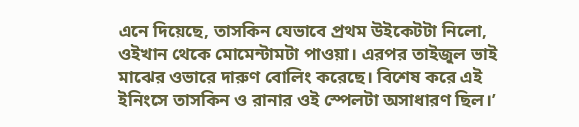এনে দিয়েছে, তাসকিন যেভাবে প্রথম উইকেটটা নিলো, ওইখান থেকে মোমেন্টামটা পাওয়া। এরপর তাইজুল ভাই মাঝের ওভারে দারুণ বোলিং করেছে। বিশেষ করে এই ইনিংসে তাসকিন ও রানার ওই স্পেলটা অসাধারণ ছিল।’